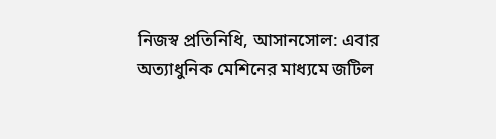নিজস্ব প্রতিনিধি, আসানসোল: এবার অত্যাধুনিক মেশিনের মাধ্যমে জটিল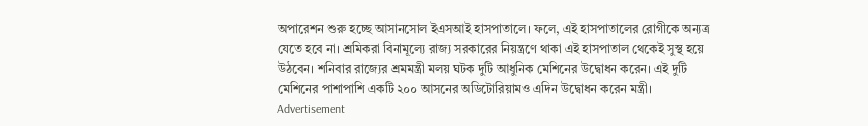অপারেশন শুরু হচ্ছে আসানসোল ইএসআই হাসপাতালে। ফলে, এই হাসপাতালের রোগীকে অন্যত্র যেতে হবে না। শ্রমিকরা বিনামূল্যে রাজ্য সরকারের নিয়ন্ত্রণে থাকা এই হাসপাতাল থেকেই সুস্থ হয়ে উঠবেন। শনিবার রাজ্যের শ্রমমন্ত্রী মলয় ঘটক দুটি আধুনিক মেশিনের উদ্বোধন করেন। এই দুটি মেশিনের পাশাপাশি একটি ২০০ আসনের অডিটোরিয়ামও এদিন উদ্বোধন করেন মন্ত্রী।
Advertisement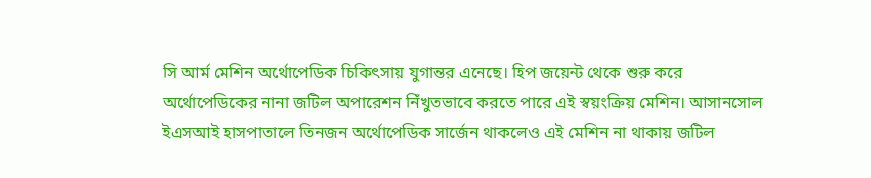সি আর্ম মেশিন অর্থোপেডিক চিকিৎসায় যুগান্তর এনেছে। হিপ জয়েন্ট থেকে শুরু করে অর্থোপেডিকের নানা জটিল অপারেশন নিঁখুতভাবে করতে পারে এই স্বয়ংক্রিয় মেশিন। আসানসোল ইএসআই হাসপাতালে তিনজন অর্থোপেডিক সার্জেন থাকলেও এই মেশিন না থাকায় জটিল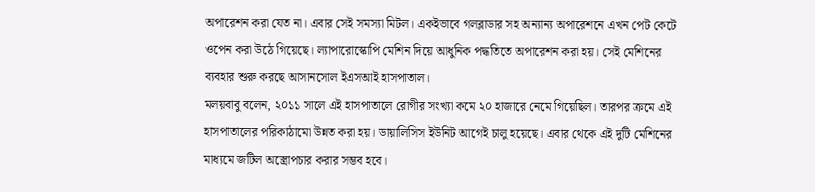অপারেশন করা যেত না। এবার সেই সমস্যা মিটল। একইভাবে গলব্লাডার সহ অন্যান্য অপারেশনে এখন পেট কেটে ওপেন করা উঠে গিয়েছে। ল্যাপারোস্কোপি মেশিন দিয়ে আধুনিক পদ্ধতিতে অপারেশন করা হয়। সেই মেশিনের ব্যবহার শুরু করছে আসানসোল ইএসআই হাসপাতাল।
মলয়বাবু বলেন, ২০১১ সালে এই হাসপাতালে রোগীর সংখ্যা কমে ২০ হাজারে নেমে গিয়েছিল। তারপর ক্রমে এই হাসপাতালের পরিকাঠামো উন্নত করা হয়। ডায়ালিসিস ইউনিট আগেই চালু হয়েছে। এবার থেকে এই দুটি মেশিনের মাধ্যমে জটিল অস্ত্রোপচার করার সম্ভব হবে।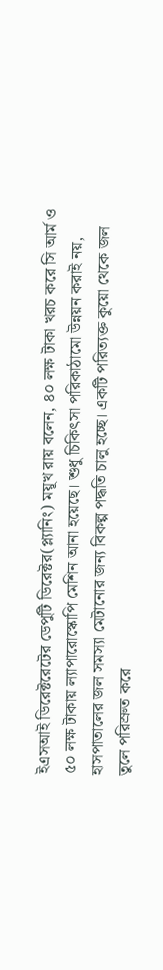ইএসআই ডিরেক্টরেটের ডেপুটি ডিরেক্টর(প্ল্যানিং) ময়ূখ রায় বলেন, ৪০ লক্ষ টাকা খরচ করে সি আর্ম ও ৫০ লক্ষ টাকায় ল্যাপারোস্কোপি মেশিন আনা হয়েছে। শুধু চিকিৎসা পরিকাঠামো উন্নয়ন করাই নয়, হাসপাতালের জল সমস্যা মেটানোর জন্য বিকল্প পদ্ধতি চালু হচ্ছে। একটি পরিত্যক্ত কুয়ো থেকে জল তুলে পরিস্রুত করে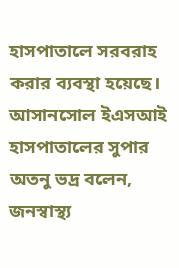হাসপাতালে সরবরাহ করার ব্যবস্থা হয়েছে। আসানসোল ইএসআই হাসপাতালের সুপার অতনু ভদ্র বলেন, জনস্বাস্থ্য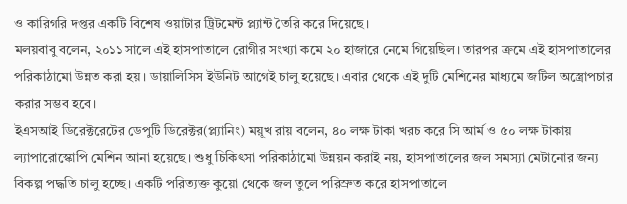ও কারিগরি দপ্তর একটি বিশেষ ওয়াটার ট্রিটমেন্ট প্ল্যান্ট তৈরি করে দিয়েছে।
মলয়বাবু বলেন, ২০১১ সালে এই হাসপাতালে রোগীর সংখ্যা কমে ২০ হাজারে নেমে গিয়েছিল। তারপর ক্রমে এই হাসপাতালের পরিকাঠামো উন্নত করা হয়। ডায়ালিসিস ইউনিট আগেই চালু হয়েছে। এবার থেকে এই দুটি মেশিনের মাধ্যমে জটিল অস্ত্রোপচার করার সম্ভব হবে।
ইএসআই ডিরেক্টরেটের ডেপুটি ডিরেক্টর(প্ল্যানিং) ময়ূখ রায় বলেন, ৪০ লক্ষ টাকা খরচ করে সি আর্ম ও ৫০ লক্ষ টাকায় ল্যাপারোস্কোপি মেশিন আনা হয়েছে। শুধু চিকিৎসা পরিকাঠামো উন্নয়ন করাই নয়, হাসপাতালের জল সমস্যা মেটানোর জন্য বিকল্প পদ্ধতি চালু হচ্ছে। একটি পরিত্যক্ত কুয়ো থেকে জল তুলে পরিস্রুত করে হাসপাতালে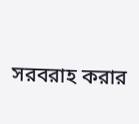সরবরাহ করার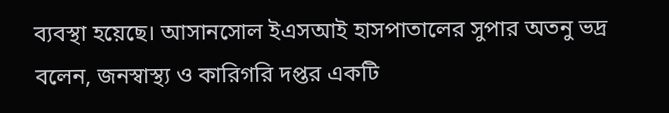ব্যবস্থা হয়েছে। আসানসোল ইএসআই হাসপাতালের সুপার অতনু ভদ্র বলেন, জনস্বাস্থ্য ও কারিগরি দপ্তর একটি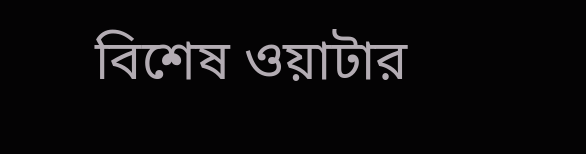বিশেষ ওয়াটার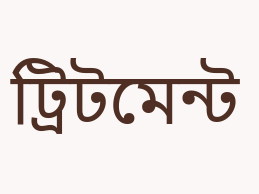ট্রিটমেন্ট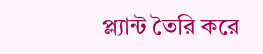প্ল্যান্ট তৈরি করে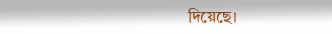দিয়েছে।